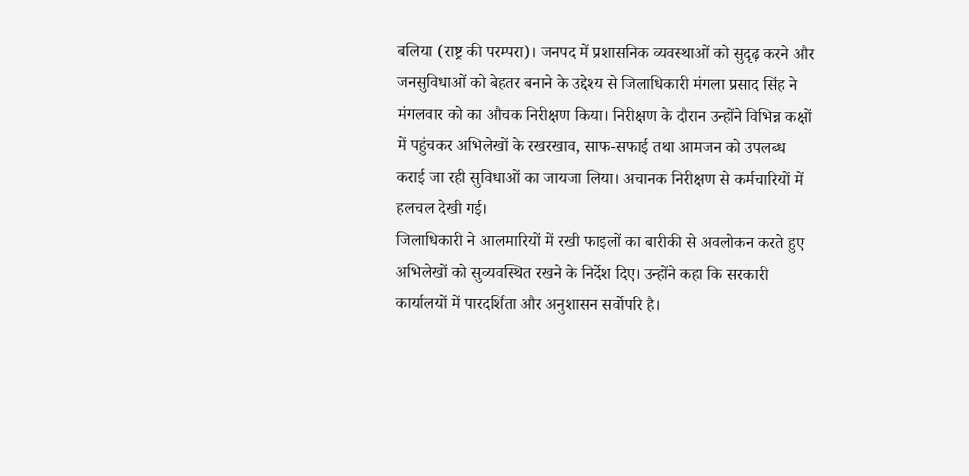बलिया (राष्ट्र की परम्परा)। जनपद में प्रशासनिक व्यवस्थाओं को सुदृढ़ करने और जनसुविधाओं को बेहतर बनाने के उद्देश्य से जिलाधिकारी मंगला प्रसाद सिंह ने मंगलवार को का औचक निरीक्षण किया। निरीक्षण के दौरान उन्होंने विभिन्न कक्षों में पहुंचकर अभिलेखों के रखरखाव, साफ-सफाई तथा आमजन को उपलब्ध कराई जा रही सुविधाओं का जायजा लिया। अचानक निरीक्षण से कर्मचारियों में हलचल देखी गई।
जिलाधिकारी ने आलमारियों में रखी फाइलों का बारीकी से अवलोकन करते हुए अभिलेखों को सुव्यवस्थित रखने के निर्देश दिए। उन्होंने कहा कि सरकारी कार्यालयों में पारदर्शिता और अनुशासन सर्वोपरि है।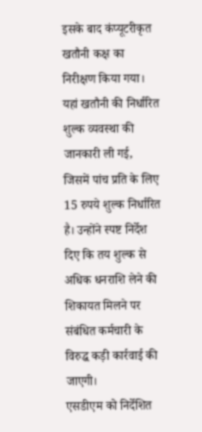इसके बाद कंप्यूटरीकृत खतौनी कक्ष का निरीक्षण किया गया। यहां खतौनी की निर्धारित शुल्क व्यवस्था की जानकारी ली गई, जिसमें पांच प्रति के लिए 15 रुपये शुल्क निर्धारित है। उन्होंने स्पष्ट निर्देश दिए कि तय शुल्क से अधिक धनराशि लेने की शिकायत मिलने पर संबंधित कर्मचारी के विरुद्ध कड़ी कार्रवाई की जाएगी।
एसडीएम को निर्देशित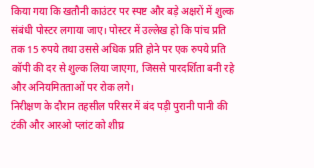किया गया कि खतौनी काउंटर पर स्पष्ट और बड़े अक्षरों में शुल्क संबंधी पोस्टर लगाया जाए। पोस्टर में उल्लेख हो कि पांच प्रति तक 15 रुपये तथा उससे अधिक प्रति होने पर एक रुपये प्रति कॉपी की दर से शुल्क लिया जाएगा, जिससे पारदर्शिता बनी रहे और अनियमितताओं पर रोक लगे।
निरीक्षण के दौरान तहसील परिसर में बंद पड़ी पुरानी पानी की टंकी और आरओ प्लांट को शीघ्र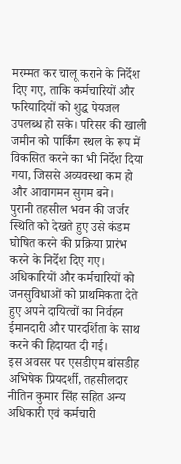मरम्मत कर चालू कराने के निर्देश दिए गए, ताकि कर्मचारियों और फरियादियों को शुद्ध पेयजल उपलब्ध हो सके। परिसर की खाली जमीन को पार्किंग स्थल के रूप में विकसित करने का भी निर्देश दिया गया, जिससे अव्यवस्था कम हो और आवागमन सुगम बने।
पुरानी तहसील भवन की जर्जर स्थिति को देखते हुए उसे कंडम घोषित करने की प्रक्रिया प्रारंभ करने के निर्देश दिए गए। अधिकारियों और कर्मचारियों को जनसुविधाओं को प्राथमिकता देते हुए अपने दायित्वों का निर्वहन ईमानदारी और पारदर्शिता के साथ करने की हिदायत दी गई।
इस अवसर पर एसडीएम बांसडीह अभिषेक प्रियदर्शी, तहसीलदार नीतिन कुमार सिंह सहित अन्य अधिकारी एवं कर्मचारी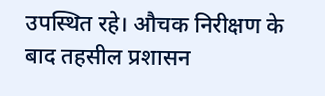उपस्थित रहे। औचक निरीक्षण के बाद तहसील प्रशासन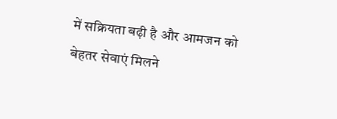में सक्रियता बढ़ी है और आमजन को बेहतर सेवाएं मिलने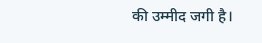की उम्मीद जगी है।